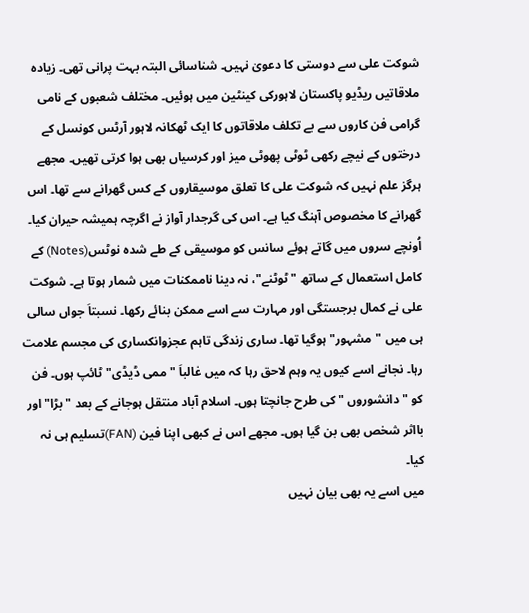شوکت علی سے دوستی کا دعویٰ نہیں۔ شناسائی البتہ بہت پرانی تھی۔ زیادہ ملاقاتیں ریڈیو پاکستان لاہورکی کینٹین میں ہوئیں۔ مختلف شعبوں کے نامی گرامی فن کاروں سے بے تکلف ملاقاتوں کا ایک ٹھکانہ لاہور آرٹس کونسل کے درختوں کے نیچے رکھی ٹوٹی پھوٹی میز اور کرسیاں بھی ہوا کرتی تھیں۔ مجھے ہرگز علم نہیں کہ شوکت علی کا تعلق موسیقاروں کے کس گھرانے سے تھا۔ اس گھرانے کا مخصوص آہنگ کیا ہے۔ اس کی گرجدار آواز نے اگرچہ ہمیشہ حیران کیا۔
اُونچے سروں میں گاتے ہوئے سانس کو موسیقی کے طے شدہ نوٹس(Notes) کے کامل استعمال کے ساتھ "ٹوٹنے"، نہ دینا ناممکنات میں شمار ہوتا ہے۔ شوکت علی نے کمال برجستگی اور مہارت سے اسے ممکن بنائے رکھا۔ نسبتاَ جواں سالی ہی میں "مشہور" ہوگیا تھا۔ ساری زندگی تاہم عجزوانکساری کی مجسم علامت رہا۔ نجانے اسے کیوں یہ وہم لاحق رہا کہ میں غالباَ "ممی ڈیڈی"ٹائپ ہوں۔ فن کو "دانشوروں " کی طرح جانچتا ہوں۔ اسلام آباد منتقل ہوجانے کے بعد "بڑا" اور بااثر شخص بھی بن گیا ہوں۔ مجھے اس نے کبھی اپنا فین (FAN)تسلیم ہی نہ کیا۔
میں اسے یہ بھی بیان نہیں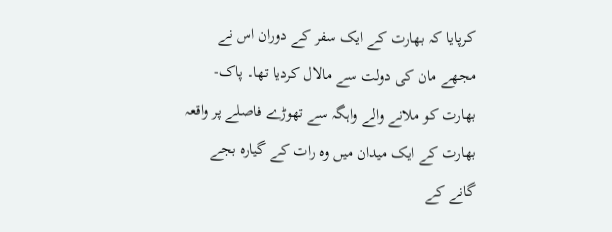کرپایا کہ بھارت کے ایک سفر کے دوران اس نے مجھے مان کی دولت سے مالال کردیا تھا۔ پاک-بھارت کو ملانے والے واہگہ سے تھوڑے فاصلے پر واقعہ بھارت کے ایک میدان میں وہ رات کے گیارہ بجے گانے کے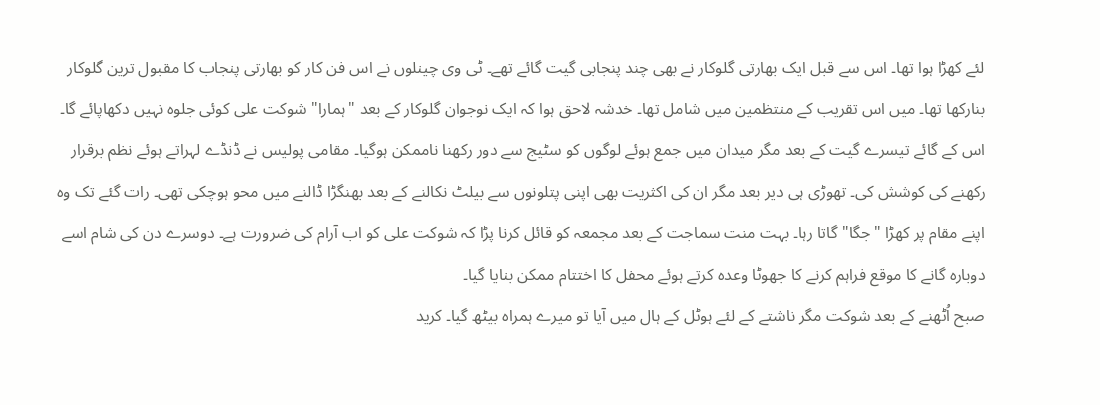لئے کھڑا ہوا تھا۔ اس سے قبل ایک بھارتی گلوکار نے بھی چند پنجابی گیت گائے تھے۔ ٹی وی چینلوں نے اس فن کار کو بھارتی پنجاب کا مقبول ترین گلوکار بنارکھا تھا۔ میں اس تقریب کے منتظمین میں شامل تھا۔ خدشہ لاحق ہوا کہ ایک نوجوان گلوکار کے بعد "ہمارا" شوکت علی کوئی جلوہ نہیں دکھاپائے گا۔ اس کے گائے تیسرے گیت کے بعد مگر میدان میں جمع ہوئے لوگوں کو سٹیج سے دور رکھنا ناممکن ہوگیا۔ مقامی پولیس نے ڈنڈے لہراتے ہوئے نظم برقرار رکھنے کی کوشش کی۔ تھوڑی ہی دیر بعد مگر ان کی اکثریت بھی اپنی پتلونوں سے بیلٹ نکالنے کے بعد بھنگڑا ڈالنے میں محو ہوچکی تھی۔ رات گئے تک وہ اپنے مقام پر کھڑا "جگا" گاتا رہا۔ بہت منت سماجت کے بعد مجمعہ کو قائل کرنا پڑا کہ شوکت علی کو اب آرام کی ضرورت ہے۔ دوسرے دن کی شام اسے دوبارہ گانے کا موقع فراہم کرنے کا جھوٹا وعدہ کرتے ہوئے محفل کا اختتام ممکن بنایا گیا۔
صبح اُٹھنے کے بعد شوکت مگر ناشتے کے لئے ہوٹل کے ہال میں آیا تو میرے ہمراہ بیٹھ گیا۔ کرید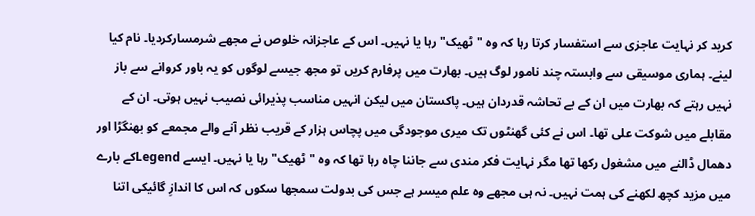کرید کر نہایت عاجزی سے استفسار کرتا رہا کہ وہ "ٹھیک" رہا یا نہیں۔ اس کے عاجزانہ خلوص نے مجھے شرمسارکردیا۔ نام کیا لینے۔ ہماری موسیقی سے وابستہ چند نامور لوگ ہیں۔ بھارت میں پرفارم کریں تو مجھ جیسے لوگوں کو یہ باور کروانے سے باز نہیں رہتے کہ بھارت میں ان کے بے تحاشہ قدردان ہیں۔ پاکستان میں لیکن انہیں مناسب پذیرائی نصیب نہیں ہوتی۔ ان کے مقابلے میں شوکت علی تھا۔ اس نے کئی گھنٹوں تک میری موجودگی میں پچاس ہزار کے قریب نظر آنے والے مجمعے کو بھنگڑا اور دھمال ڈالنے میں مشغول رکھا تھا مگر نہایت فکر مندی سے جاننا چاہ رہا تھا کہ وہ "ٹھیک" رہا یا نہیں۔ ایسے Legendکے بارے میں مزید کچھ لکھنے کی ہمت نہیں۔ نہ ہی مجھے وہ علم میسر ہے جس کی بدولت سمجھا سکوں کہ اس کا اندازِ گائیکی اتنا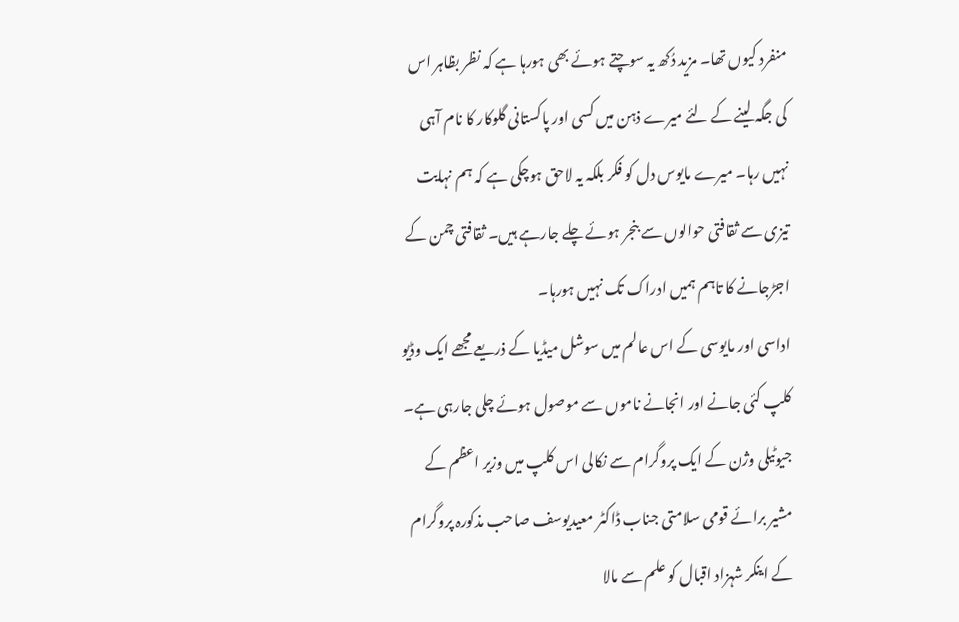منفرد کیوں تھا۔ مزید دُکھ یہ سوچتے ہوئے بھی ہورہا ہے کہ نظر بظاہر اس کی جگہ لینے کے لئے میرے ذہن میں کسی اور پاکستانی گلوکار کا نام آہی نہیں رہا۔ میرے مایوس دل کو فکر بلکہ یہ لاحق ہوچکی ہے کہ ہم نہایت تیزی سے ثقافتی حوالوں سے بنجر ہوئے چلے جارہے ہیں۔ ثقافتی چمن کے اجڑجانے کا تاہم ہمیں ادراک تک نہیں ہورہا۔
اداسی اور مایوسی کے اس عالم میں سوشل میڈیا کے ذریعے مجھے ایک وڈیو کلپ کئی جانے اور انجانے ناموں سے موصول ہوئے چلی جارہی ہے۔ جیوٹیلی وژن کے ایک پروگرام سے نکالی اس کلپ میں وزیر اعظم کے مشیر برائے قومی سلامتی جناب ڈاکٹر معیدیوسف صاحب مذکورہ پروگرام کے اینکر شہزاد اقبال کو علم سے مالا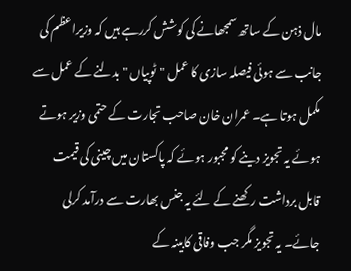مال ذہن کے ساتھ سمجھانے کی کوشش کررہے ہیں کہ وزیراعظم کی جانب سے ہوئی فیصلہ سازی کا عمل "ٹوپیاں " بدلنے کے عمل سے مکمل ہوتا ہے۔ عمران خان صاحب تجارت کے حتمی وزیر ہوتے ہوئے یہ تجویز دینے کو مجبور ہوئے کہ پاکستان میں چینی کی قیمت قابل برداشت رکھنے کے لئے یہ جنس بھارت سے درآمد کرلی جائے۔ یہ تجویز مگر جب وفاقی کابینہ کے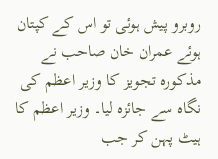روبرو پیش ہوئی تو اس کے کپتان ہوئے عمران خان صاحب نے مذکورہ تجویز کا وزیر اعظم کی نگاہ سے جائزہ لیا۔ وزیر اعظم کا ہیٹ پہن کر جب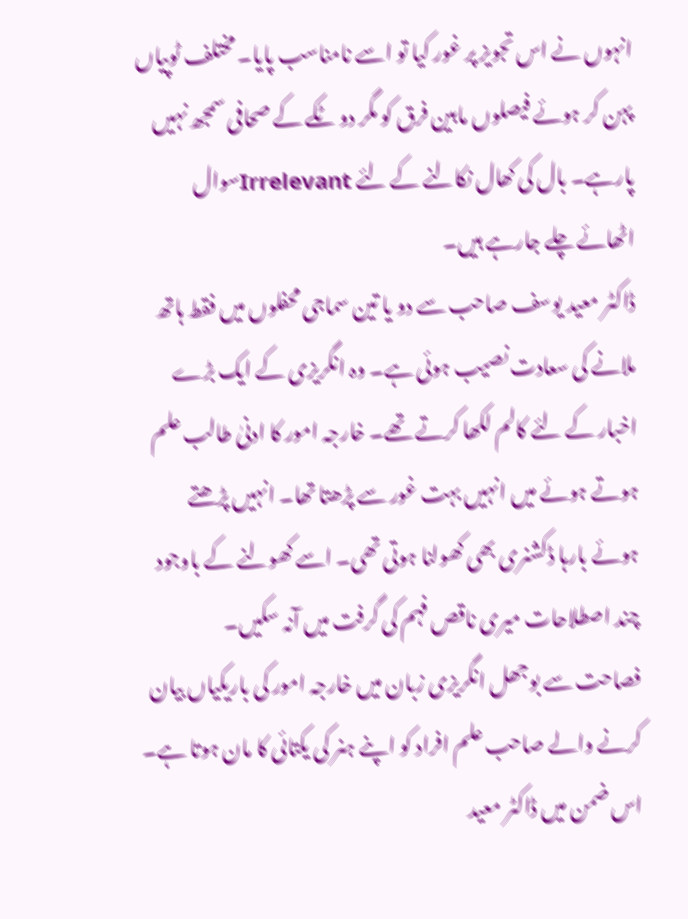انہوں نے اس تجویز پر غور کیا تو اسے نامناسب پایا۔ مختلف ٹوپیاں پہن کر ہوئے فیصلوں مابین فرق کو مگر دو ٹکے کے صحافی سمجھ نہیں پارہے۔ بال کی کھال نکالنے کے لئے Irrelevantسوال اٹھائے چلے جارہے ہیں۔
ڈاکٹر معید یوسف صاحب سے دو یا تین سماجی محفلوں میں فقط ہاتھ ملانے کی سعادت نصیب ہوئی ہے۔ وہ انگریزی کے ایک بڑے اخبار کے لئے کالم لکھا کرتے تھے۔ خارجہ امور کا ادنیٰ طالب علم ہوتے ہوئے میں انہیں بہت غور سے پڑھتا تھا۔ انہیں پڑھتے ہوئے بارہا ڈکشنری بھی کھولنا ہوتی تھی۔ اسے کھولنے کے باوجود چند اصطلاحات میری ناقص فہم کی گرفت میں آنہ سکیں۔
فصاحت سے بوجھل انگریزی زبان میں خارجہ امور کی باریکیاں بیان کرنے والے صاحب علم افراد کو اپنے ہنر کی یکتائی کا مان ہوتا ہے۔ اس ضمن میں ڈاکٹر معید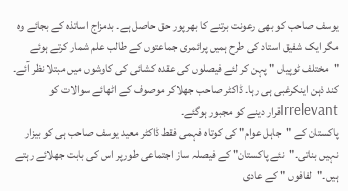یوسف صاحب کو بھی رعونت برتنے کا بھرپور حق حاصل ہے۔ بدمزاج اساتذہ کے بجائے وہ مگر ایک شفیق استاد کی طرح ہمیں پرائمری جماعتوں کے طالب علم شمار کرتے ہوئے "مختلف ٹوپیاں " پہن کر لئے فیصلوں کی عقدہ کشائی کی کاوشوں میں مبتلا نظر آئے۔ کند ذہن اینکرغبی ہی رہا۔ ڈاکٹر صاحب جھلاکر موصوف کے اٹھائے سوالات کو Irrelevantقرار دینے کو مجبور ہوگئے۔
پاکستان کے "جاہل عوام" کی کوتاہ فہمی فقط ڈاکٹر معید یوسف صاحب ہی کو بیزار نہیں بناتی۔"نئے پاکستان" کے فیصلہ ساز اجتماعی طورپر اس کی بابت جھلائے رہتے ہیں۔"لفافوں " کے عادی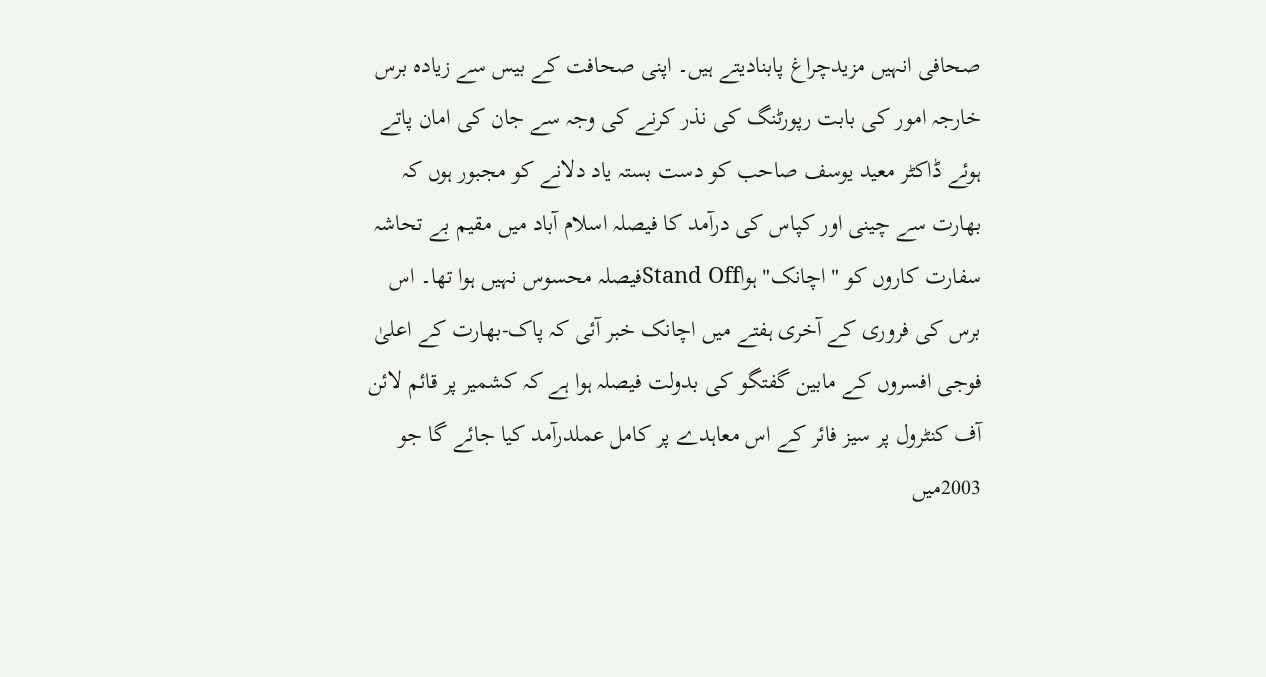صحافی انہیں مزیدچراغ پابنادیتے ہیں۔ اپنی صحافت کے بیس سے زیادہ برس خارجہ امور کی بابت رپورٹنگ کی نذر کرنے کی وجہ سے جان کی امان پاتے ہوئے ڈاکٹر معید یوسف صاحب کو دست بستہ یاد دلانے کو مجبور ہوں کہ بھارت سے چینی اور کپاس کی درآمد کا فیصلہ اسلام آباد میں مقیم بے تحاشہ سفارت کاروں کو "اچانک" ہواStand Offفیصلہ محسوس نہیں ہوا تھا۔ اس برس کی فروری کے آخری ہفتے میں اچانک خبر آئی کہ پاک-بھارت کے اعلیٰ فوجی افسروں کے مابین گفتگو کی بدولت فیصلہ ہوا ہے کہ کشمیر پر قائم لائن آف کنٹرول پر سیز فائر کے اس معاہدے پر کامل عملدرآمد کیا جائے گا جو 2003میں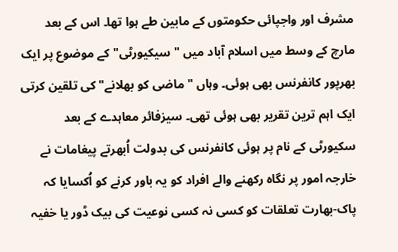مشرف اور واجپائی حکومتوں کے مابین طے ہوا تھا۔ اس کے بعد مارچ کے وسط میں اسلام آباد میں "سیکیورٹی" کے موضوع پر ایک بھرپور کانفرنس بھی ہوئی۔ وہاں "ماضی کو بھلانے" کی تلقین کرتی ایک اہم ترین تقریر بھی ہوئی تھی۔ سیزفائر معاہدے کے بعد سکیورٹی کے نام پر ہوئی کانفرنس کی بدولت اُبھرتے پیغامات نے خارجہ امور پر نگاہ رکھنے والے افراد کو یہ باور کرنے کو اُکسایا کہ پاک-بھارت تعلقات کو کسی نہ کسی نوعیت کی بیک ڈور یا خفیہ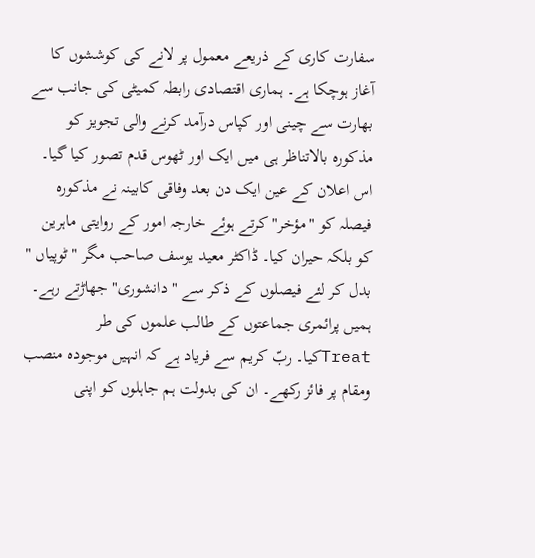سفارت کاری کے ذریعے معمول پر لانے کی کوششوں کا آغاز ہوچکا ہے۔ ہماری اقتصادی رابطہ کمیٹی کی جانب سے بھارت سے چینی اور کپاس درآمد کرنے والی تجویز کو مذکورہ بالاتناظر ہی میں ایک اور ٹھوس قدم تصور کیا گیا۔ اس اعلان کے عین ایک دن بعد وفاقی کابینہ نے مذکورہ فیصلہ کو "مؤخر" کرتے ہوئے خارجہ امور کے روایتی ماہرین کو بلکہ حیران کیا۔ ڈاکٹر معید یوسف صاحب مگر "ٹوپیاں " بدل کر لئے فیصلوں کے ذکر سے "دانشوری" جھاڑتے رہے۔ ہمیں پرائمری جماعتوں کے طالب علموں کی طر Treatکیا۔ ربّ کریم سے فریاد ہے کہ انہیں موجودہ منصب ومقام پر فائز رکھے۔ ان کی بدولت ہم جاہلوں کو اپنی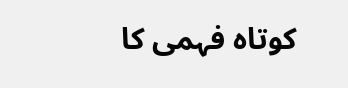کوتاہ فہمی کا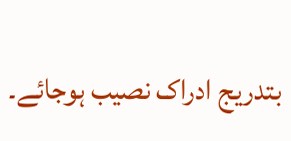بتدریج ادراک نصیب ہوجائے۔